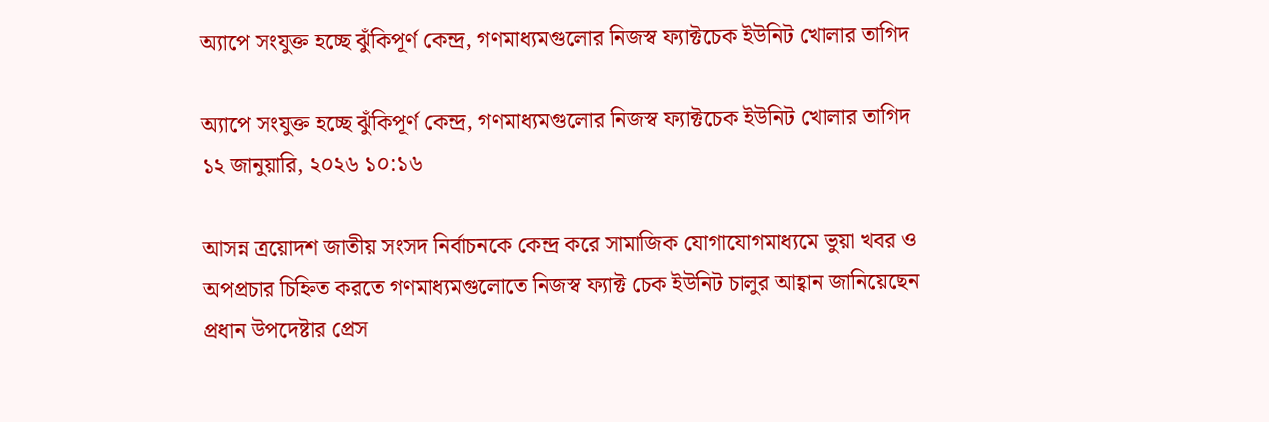অ্যাপে সংযুক্ত হচ্ছে ঝুঁকিপূর্ণ কেন্দ্র, গণমাধ্যমগুলোর নিজস্ব ফ্যাক্টচেক ইউনিট খোলার তাগিদ

অ্যাপে সংযুক্ত হচ্ছে ঝুঁকিপূর্ণ কেন্দ্র, গণমাধ্যমগুলোর নিজস্ব ফ্যাক্টচেক ইউনিট খোলার তাগিদ
১২ জানুয়ারি, ২০২৬ ১০:১৬

আসন্ন ত্রয়োদশ জাতীয় সংসদ নির্বাচনকে কেন্দ্র করে সামাজিক যোগাযোগমাধ্যমে ভুয়া খবর ও অপপ্রচার চিহ্নিত করতে গণমাধ্যমগুলোতে নিজস্ব ফ্যাক্ট চেক ইউনিট চালুর আহ্বান জানিয়েছেন প্রধান উপদেষ্টার প্রেস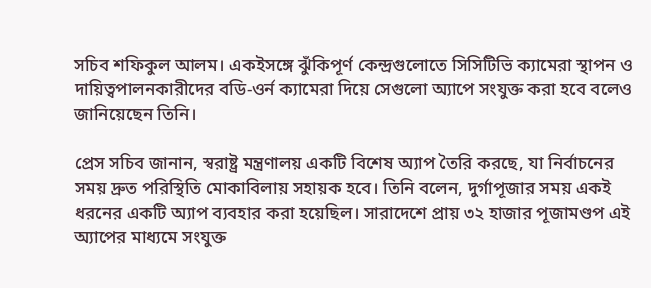সচিব শফিকুল আলম। একইসঙ্গে ঝুঁকিপূর্ণ কেন্দ্রগুলোতে সিসিটিভি ক্যামেরা স্থাপন ও দায়িত্বপালনকারীদের বডি-ওর্ন ক্যামেরা দিয়ে সেগুলো অ্যাপে সংযুক্ত করা হবে বলেও জানিয়েছেন তিনি।

প্রেস সচিব জানান, স্বরাষ্ট্র মন্ত্রণালয় একটি বিশেষ অ্যাপ তৈরি করছে, যা নির্বাচনের সময় দ্রুত পরিস্থিতি মোকাবিলায় সহায়ক হবে। তিনি বলেন, দুর্গাপূজার সময় একই ধরনের একটি অ্যাপ ব্যবহার করা হয়েছিল। সারাদেশে প্রায় ৩২ হাজার পূজামণ্ডপ এই অ্যাপের মাধ্যমে সংযুক্ত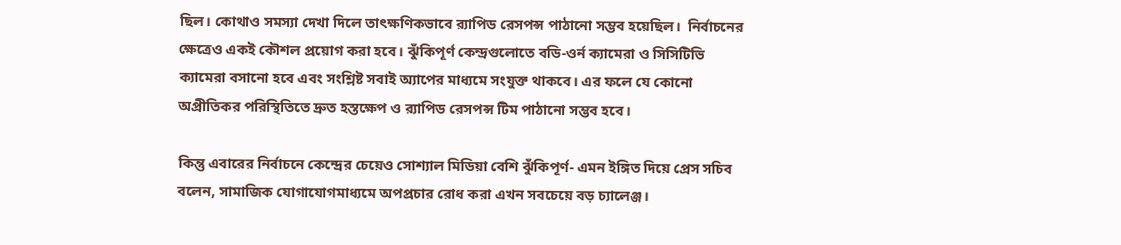ছিল। কোথাও সমস্যা দেখা দিলে তাৎক্ষণিকভাবে র‍্যাপিড রেসপন্স পাঠানো সম্ভব হয়েছিল।  নির্বাচনের ক্ষেত্রেও একই কৌশল প্রয়োগ করা হবে। ঝুঁকিপূর্ণ কেন্দ্রগুলোতে বডি-ওর্ন ক্যামেরা ও সিসিটিভি ক্যামেরা বসানো হবে এবং সংশ্লিষ্ট সবাই অ্যাপের মাধ্যমে সংযুক্ত থাকবে। এর ফলে যে কোনো অপ্রীতিকর পরিস্থিতিতে দ্রুত হস্তক্ষেপ ও র‍্যাপিড রেসপন্স টিম পাঠানো সম্ভব হবে।

কিন্তু এবারের নির্বাচনে কেন্দ্রের চেয়েও সোশ্যাল মিডিয়া বেশি ঝুঁকিপূর্ণ- এমন ইঙ্গিত দিয়ে প্রেস সচিব বলেন, সামাজিক যোগাযোগমাধ্যমে অপপ্রচার রোধ করা এখন সবচেয়ে বড় চ্যালেঞ্জ।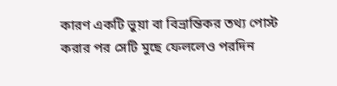কারণ একটি ভুয়া বা বিভ্রান্তিকর তথ্য পোস্ট করার পর সেটি মুছে ফেললেও পরদিন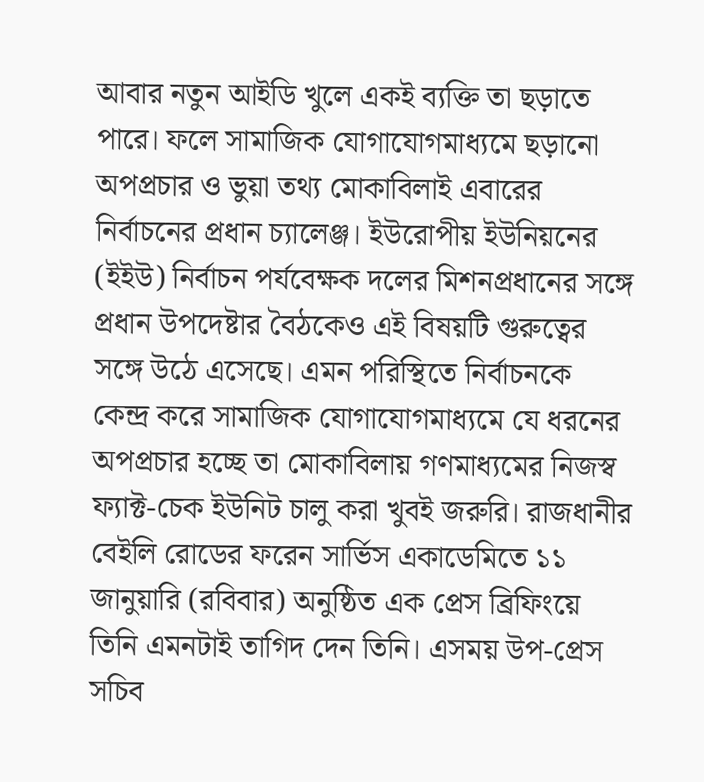আবার নতুন আইডি খুলে একই ব্যক্তি তা ছড়াতে পারে। ফলে সামাজিক যোগাযোগমাধ্যমে ছড়ানো অপপ্রচার ও ভুয়া তথ্য মোকাবিলাই এবারের নির্বাচনের প্রধান চ্যালেঞ্জ। ইউরোপীয় ইউনিয়নের (ইইউ) নির্বাচন পর্যবেক্ষক দলের মিশনপ্রধানের সঙ্গে প্রধান উপদেষ্টার বৈঠকেও এই বিষয়টি গুরুত্বের সঙ্গে উঠে এসেছে। এমন পরিস্থিতে নির্বাচনকে কেন্দ্র করে সামাজিক যোগাযোগমাধ্যমে যে ধরনের অপপ্রচার হচ্ছে তা মোকাবিলায় গণমাধ্যমের নিজস্ব ফ্যাক্ট-চেক ইউনিট চালু করা খুবই জরুরি। রাজধানীর বেইলি রোডের ফরেন সার্ভিস একাডেমিতে ১১ জানুয়ারি (রবিবার) অনুষ্ঠিত এক প্রেস ব্রিফিংয়ে তিনি এমনটাই তাগিদ দেন তিনি। এসময় উপ-প্রেস সচিব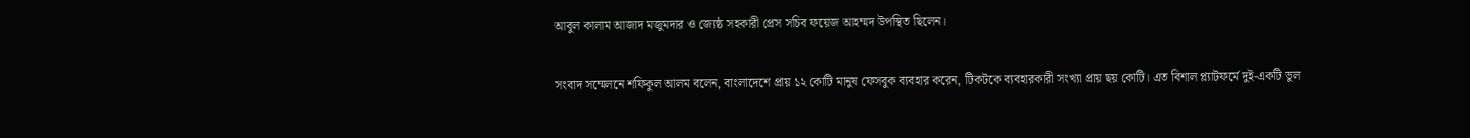আবুল কালাম আজাদ মজুমদার ও জ্যেষ্ঠ সহকারী প্রেস সচিব ফয়েজ আহম্মদ উপস্থিত ছিলেন।

সংবাদ সম্মেলনে শফিকুল আলম বলেন, বাংলাদেশে প্রায় ১২ কোটি মানুষ ফেসবুক ব্যবহার করেন, টিকটকে ব্যবহারকারী সংখ্যা প্রায় ছয় কোটি। এত বিশাল প্ল্যাটফর্মে দুই-একটি ভুল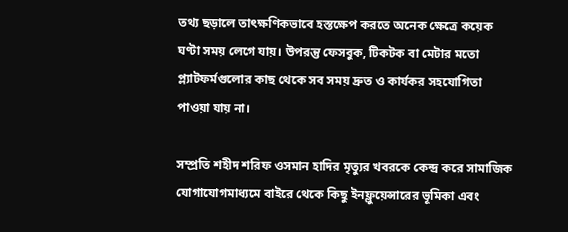তথ্য ছড়ালে তাৎক্ষণিকভাবে হস্তক্ষেপ করতে অনেক ক্ষেত্রে কয়েক ঘণ্টা সময় লেগে যায়। উপরন্তু ফেসবুক, টিকটক বা মেটার মতো প্ল্যাটফর্মগুলোর কাছ থেকে সব সময় দ্রুত ও কার্যকর সহযোগিতা পাওয়া যায় না।

সম্প্রতি শহীদ শরিফ ওসমান হাদির মৃত্যুর খবরকে কেন্দ্র করে সামাজিক যোগাযোগমাধ্যমে বাইরে থেকে কিছু ইনফ্লুয়েন্সারের ভূমিকা এবং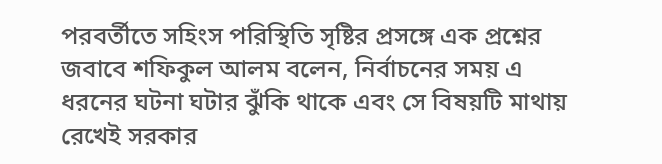পরবর্তীতে সহিংস পরিস্থিতি সৃষ্টির প্রসঙ্গে এক প্রশ্নের জবাবে শফিকুল আলম বলেন, নির্বাচনের সময় এ ধরনের ঘটনা ঘটার ঝুঁকি থাকে এবং সে বিষয়টি মাথায় রেখেই সরকার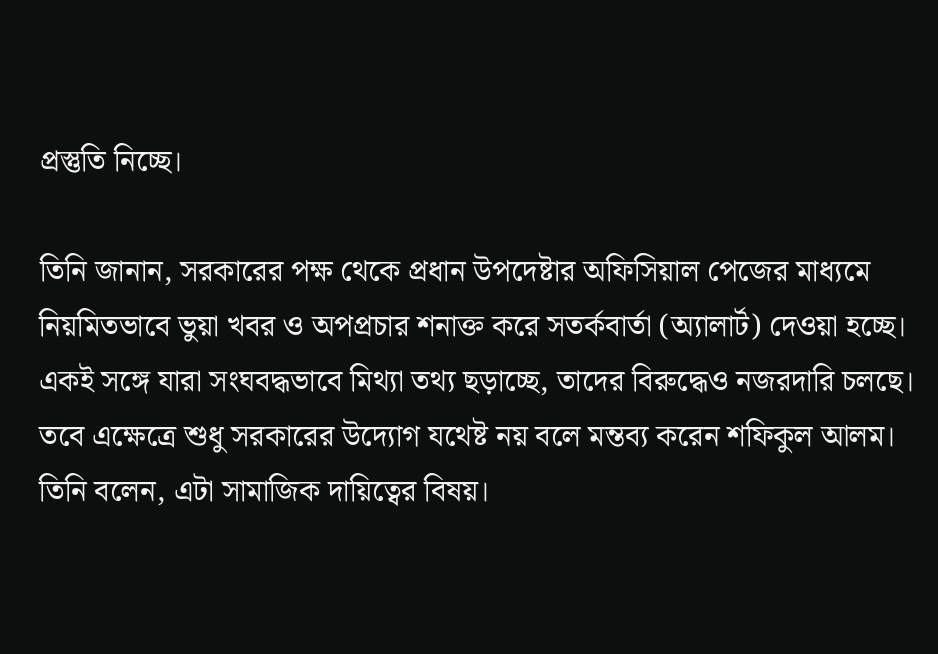প্রস্তুতি নিচ্ছে।

তিনি জানান, সরকারের পক্ষ থেকে প্রধান উপদেষ্টার অফিসিয়াল পেজের মাধ্যমে নিয়মিতভাবে ভুয়া খবর ও অপপ্রচার শনাক্ত করে সতর্কবার্তা (অ্যালার্ট) দেওয়া হচ্ছে। একই সঙ্গে যারা সংঘবদ্ধভাবে মিথ্যা তথ্য ছড়াচ্ছে, তাদের বিরুদ্ধেও নজরদারি চলছে। তবে এক্ষেত্রে শুধু সরকারের উদ্যোগ যথেষ্ট নয় বলে মন্তব্য করেন শফিকুল আলম। তিনি বলেন, এটা সামাজিক দায়িত্বের বিষয়।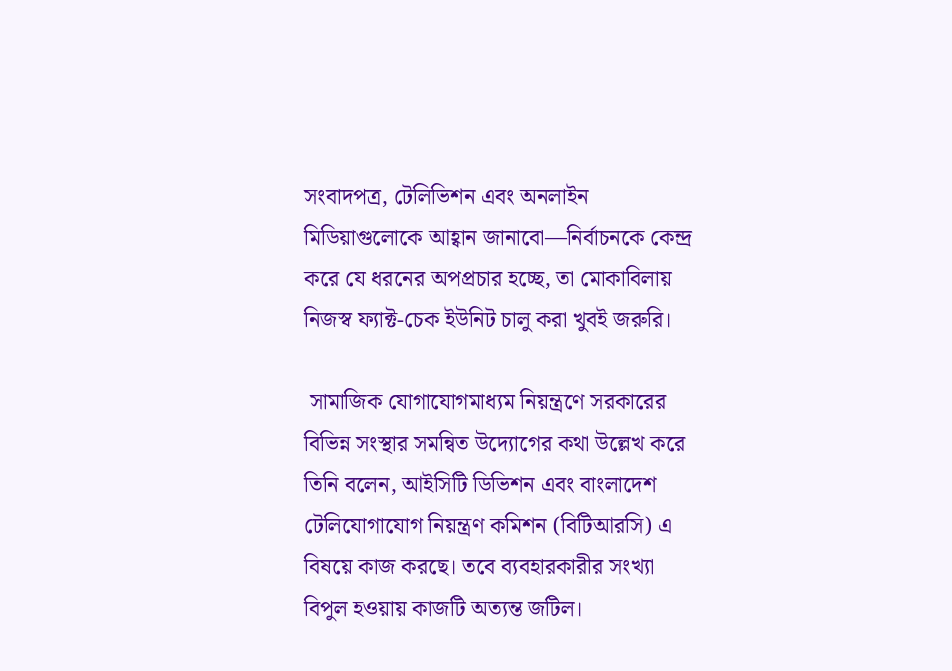সংবাদপত্র, টেলিভিশন এবং অনলাইন মিডিয়াগুলোকে আহ্বান জানাবো—নির্বাচনকে কেন্দ্র করে যে ধরনের অপপ্রচার হচ্ছে, তা মোকাবিলায় নিজস্ব ফ্যাক্ট-চেক ইউনিট চালু করা খুবই জরুরি।

 সামাজিক যোগাযোগমাধ্যম নিয়ন্ত্রণে সরকারের বিভিন্ন সংস্থার সমন্বিত উদ্যোগের কথা উল্লেখ করে তিনি বলেন, আইসিটি ডিভিশন এবং বাংলাদেশ টেলিযোগাযোগ নিয়ন্ত্রণ কমিশন (বিটিআরসি) এ বিষয়ে কাজ করছে। তবে ব্যবহারকারীর সংখ্যা বিপুল হওয়ায় কাজটি অত্যন্ত জটিল।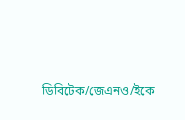ডিবিটেক/জেএনও/ইকে